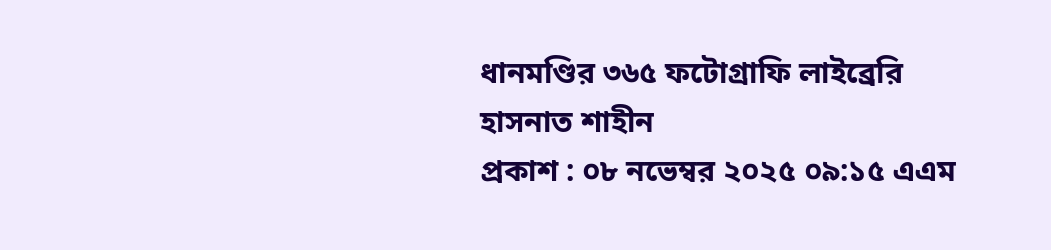ধানমণ্ডির ৩৬৫ ফটোগ্রাফি লাইব্রেরি
হাসনাত শাহীন
প্রকাশ : ০৮ নভেম্বর ২০২৫ ০৯:১৫ এএম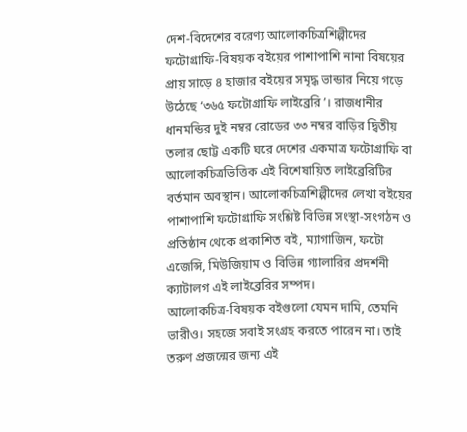দেশ-বিদেশের বরেণ্য আলোকচিত্রশিল্পীদের ফটোগ্রাফি-বিষয়ক বইয়ের পাশাপাশি নানা বিষয়ের প্রায় সাড়ে ৪ হাজার বইয়ের সমৃদ্ধ ভান্ডার নিয়ে গড়ে উঠেছে ‘৩৬৫ ফটোগ্রাফি লাইব্রেরি’। রাজধানীর ধানমন্ডির দুই নম্বর রোডের ৩৩ নম্বর বাড়ির দ্বিতীয় তলার ছোট্ট একটি ঘরে দেশের একমাত্র ফটোগ্রাফি বা আলোকচিত্রভিত্তিক এই বিশেষায়িত লাইব্রেরিটির বর্তমান অবস্থান। আলোকচিত্রশিল্পীদের লেখা বইয়ের পাশাপাশি ফটোগ্রাফি সংশ্লিষ্ট বিভিন্ন সংস্থা-সংগঠন ও প্রতিষ্ঠান থেকে প্রকাশিত বই, ম্যাগাজিন, ফটো এজেন্সি, মিউজিয়াম ও বিভিন্ন গ্যালারির প্রদর্শনী ক্যাটালগ এই লাইব্রেরির সম্পদ।
আলোকচিত্র-বিষয়ক বইগুলো যেমন দামি, তেমনি ভারীও। সহজে সবাই সংগ্রহ করতে পারেন না। তাই তরুণ প্রজন্মের জন্য এই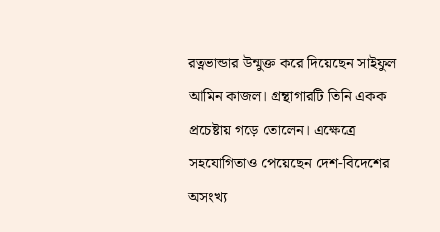রত্নভান্ডার উন্মুক্ত করে দিয়েছেন সাইফুল আমিন কাজল। গ্রন্থাগারটি তিনি একক প্রচেষ্টায় গড়ে তোলেন। এক্ষেত্রে সহযোগিতাও পেয়েছেন দেশ-বিদেশের অসংখ্য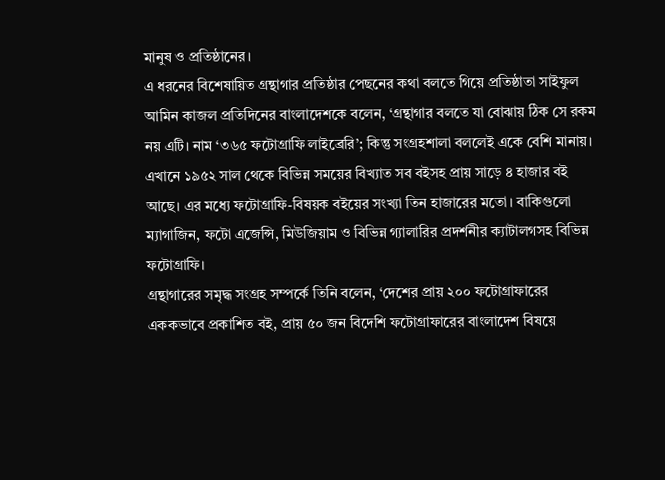মানুষ ও প্রতিষ্ঠানের।
এ ধরনের বিশেষায়িত গ্রন্থাগার প্রতিষ্ঠার পেছনের কথা বলতে গিয়ে প্রতিষ্ঠাতা সাইফুল আমিন কাজল প্রতিদিনের বাংলাদেশকে বলেন, ‘গ্রন্থাগার বলতে যা বোঝায় ঠিক সে রকম নয় এটি। নাম ‘৩৬৫ ফটোগ্রাফি লাইব্রেরি’; কিন্তু সংগ্রহশালা বললেই একে বেশি মানায়। এখানে ১৯৫২ সাল থেকে বিভিন্ন সময়ের বিখ্যাত সব বইসহ প্রায় সাড়ে ৪ হাজার বই আছে। এর মধ্যে ফটোগ্রাফি-বিষয়ক বইয়ের সংখ্যা তিন হাজারের মতো। বাকিগুলো ম্যাগাজিন, ফটো এজেন্সি, মিউজিয়াম ও বিভিন্ন গ্যালারির প্রদর্শনীর ক্যাটালগসহ বিভিন্ন ফটোগ্রাফি।
গ্রন্থাগারের সমৃদ্ধ সংগ্রহ সম্পর্কে তিনি বলেন, ‘দেশের প্রায় ২০০ ফটোগ্রাফারের এককভাবে প্রকাশিত বই, প্রায় ৫০ জন বিদেশি ফটোগ্রাফারের বাংলাদেশ বিষয়ে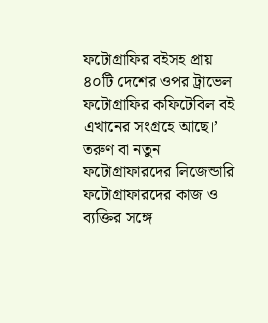ফটোগ্রাফির বইসহ প্রায় ৪০টি দেশের ওপর ট্রাভেল ফটোগ্রাফির কফিটেবিল বই এখানের সংগ্রহে আছে।’
তরুণ বা নতুন ফটোগ্রাফারদের লিজেন্ডারি ফটোগ্রাফারদের কাজ ও ব্যক্তির সঙ্গে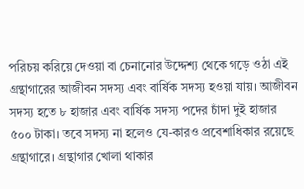পরিচয় করিয়ে দেওয়া বা চেনানোর উদ্দেশ্য থেকে গড়ে ওঠা এই গ্রন্থাগারের আজীবন সদস্য এবং বার্ষিক সদস্য হওয়া যায়। আজীবন সদস্য হতে ৮ হাজার এবং বার্ষিক সদস্য পদের চাঁদা দুই হাজার ৫০০ টাকা। তবে সদস্য না হলেও যে-কারও প্রবেশাধিকার রয়েছে গ্রন্থাগারে। গ্রন্থাগার খোলা থাকার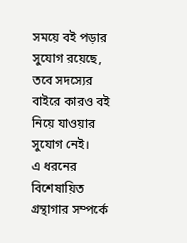সময়ে বই পড়ার সুযোগ রয়েছে, তবে সদস্যের বাইরে কারও বই নিয়ে যাওয়ার সুযোগ নেই।
এ ধরনের বিশেষায়িত গ্রন্থাগার সম্পর্কে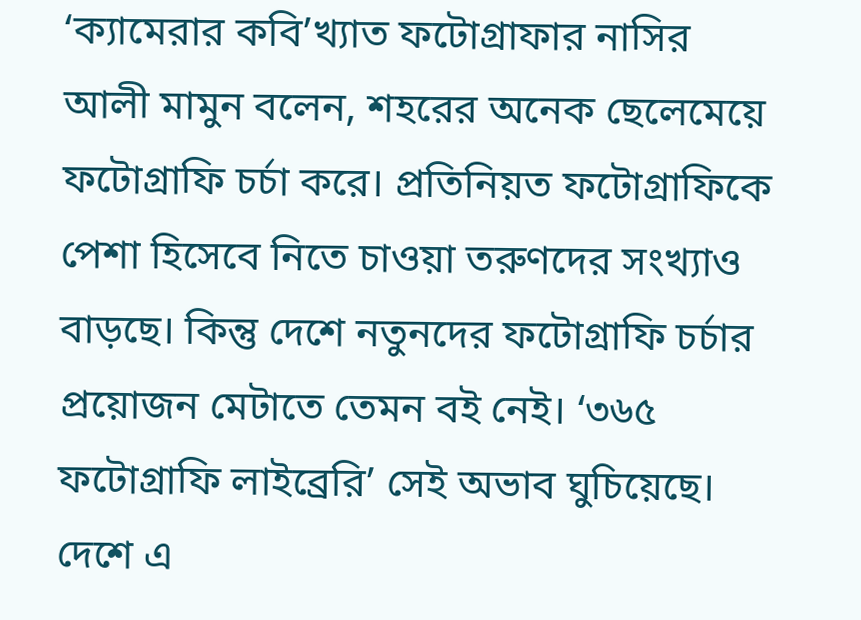‘ক্যামেরার কবি’খ্যাত ফটোগ্রাফার নাসির আলী মামুন বলেন, শহরের অনেক ছেলেমেয়ে ফটোগ্রাফি চর্চা করে। প্রতিনিয়ত ফটোগ্রাফিকে পেশা হিসেবে নিতে চাওয়া তরুণদের সংখ্যাও বাড়ছে। কিন্তু দেশে নতুনদের ফটোগ্রাফি চর্চার প্রয়োজন মেটাতে তেমন বই নেই। ‘৩৬৫ ফটোগ্রাফি লাইব্রেরি’ সেই অভাব ঘুচিয়েছে।
দেশে এ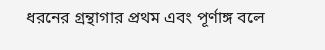ধরনের গ্রন্থাগার প্রথম এবং পূর্ণাঙ্গ বলে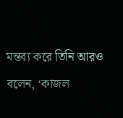মন্তব্য করে তিনি আরও বলেন, ‘কাজল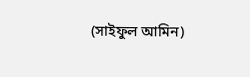(সাইফুল আমিন)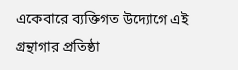একেবারে ব্যক্তিগত উদ্যোগে এই গ্রন্থাগার প্রতিষ্ঠা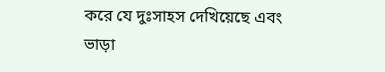করে যে দুঃসাহস দেখিয়েছে এবং ভাড়া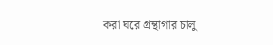করা ঘরে গ্রন্থাগার চালু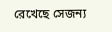রেখেছে সেজন্য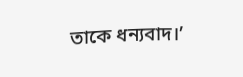তাকে ধন্যবাদ।’